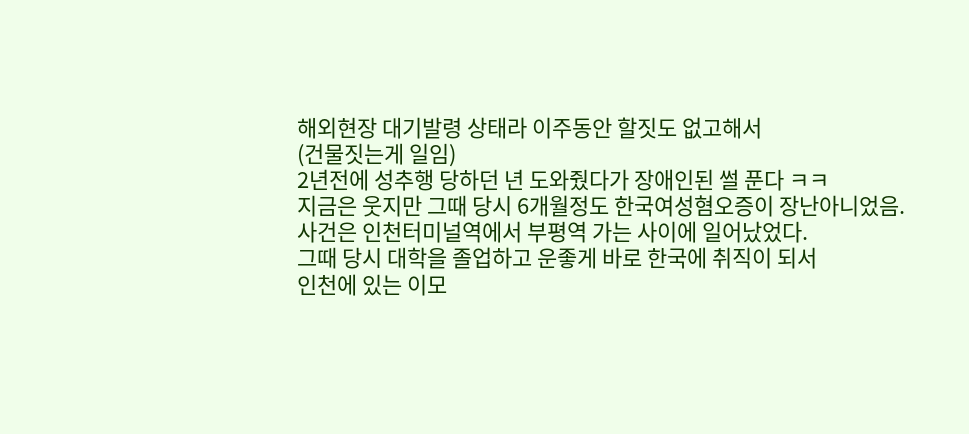해외현장 대기발령 상태라 이주동안 할짓도 없고해서
(건물짓는게 일임)
2년전에 성추행 당하던 년 도와줬다가 장애인된 썰 푼다 ㅋㅋ
지금은 웃지만 그때 당시 6개월정도 한국여성혐오증이 장난아니었음.
사건은 인천터미널역에서 부평역 가는 사이에 일어났었다.
그때 당시 대학을 졸업하고 운좋게 바로 한국에 취직이 되서
인천에 있는 이모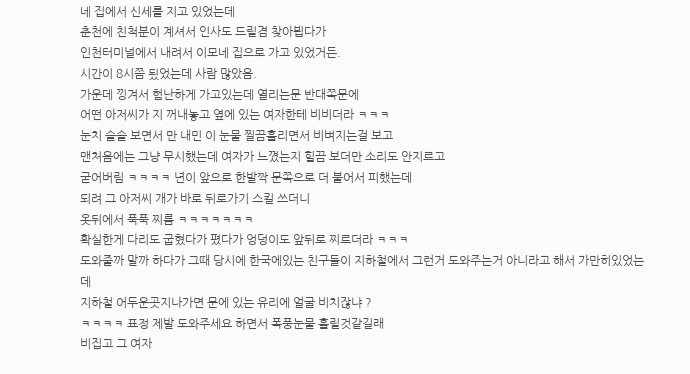네 집에서 신세를 지고 있었는데
춘천에 친척분이 계셔서 인사도 드릴겸 찾아뵙다가
인천터미널에서 내려서 이모네 집으로 가고 있었거든.
시간이 8시쯤 됬었는데 사람 많았음.
가운데 낑겨서 험난하게 가고있는데 열리는문 반대쪽문에
어떤 아저씨가 지 꺼내놓고 옆에 있는 여자한테 비비더라 ㅋㅋㅋ
눈치 슬슬 보면서 만 내민 이 눈물 찔끔흘리면서 비벼지는걸 보고
맨처음에는 그냥 무시했는데 여자가 느꼈는지 힐끔 보더만 소리도 안지르고
굳어버림 ㅋㅋㅋㅋ 년이 앞으로 한발짝 문쪽으로 더 붙어서 피했는데
되려 그 아저씨 개가 바로 뒤로가기 스킬 쓰더니
옷뒤에서 푹푹 찌름 ㅋㅋㅋㅋㅋㅋㅋ
확실한게 다리도 굽혔다가 폈다가 엉덩이도 앞뒤로 찌르더라 ㅋㅋㅋ
도와줄까 말까 하다가 그때 당시에 한국에있는 친구들이 지하철에서 그런거 도와주는거 아니라고 해서 가만히있었는데
지하철 어두운곳지나가면 문에 있는 유리에 얼굴 비치잖냐 ?
ㅋㅋㅋㅋ 표정 제발 도와주세요 하면서 폭풍눈물 흘릴것같길래
비집고 그 여자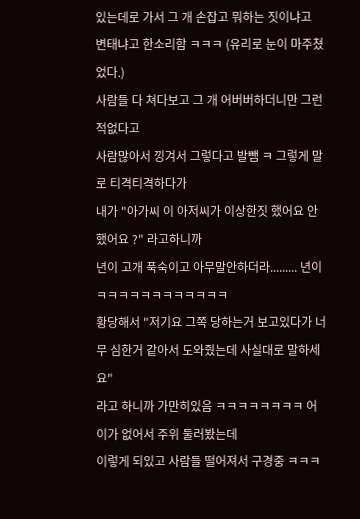있는데로 가서 그 개 손잡고 뭐하는 짓이냐고
변태냐고 한소리함 ㅋㅋㅋ (유리로 눈이 마주쳤었다.)
사람들 다 쳐다보고 그 개 어버버하더니만 그런적없다고
사람많아서 낑겨서 그렇다고 발뺌 ㅋ 그렇게 말로 티격티격하다가
내가 "아가씨 이 아저씨가 이상한짓 했어요 안했어요 ?" 라고하니까
년이 고개 푹숙이고 아무말안하더라......... 년이 ㅋㅋㅋㅋㅋㅋㅋㅋㅋㅋㅋㅋ
황당해서 "저기요 그쪽 당하는거 보고있다가 너무 심한거 같아서 도와줬는데 사실대로 말하세요"
라고 하니까 가만히있음 ㅋㅋㅋㅋㅋㅋㅋㅋ 어이가 없어서 주위 둘러봤는데
이렇게 되있고 사람들 떨어져서 구경중 ㅋㅋㅋ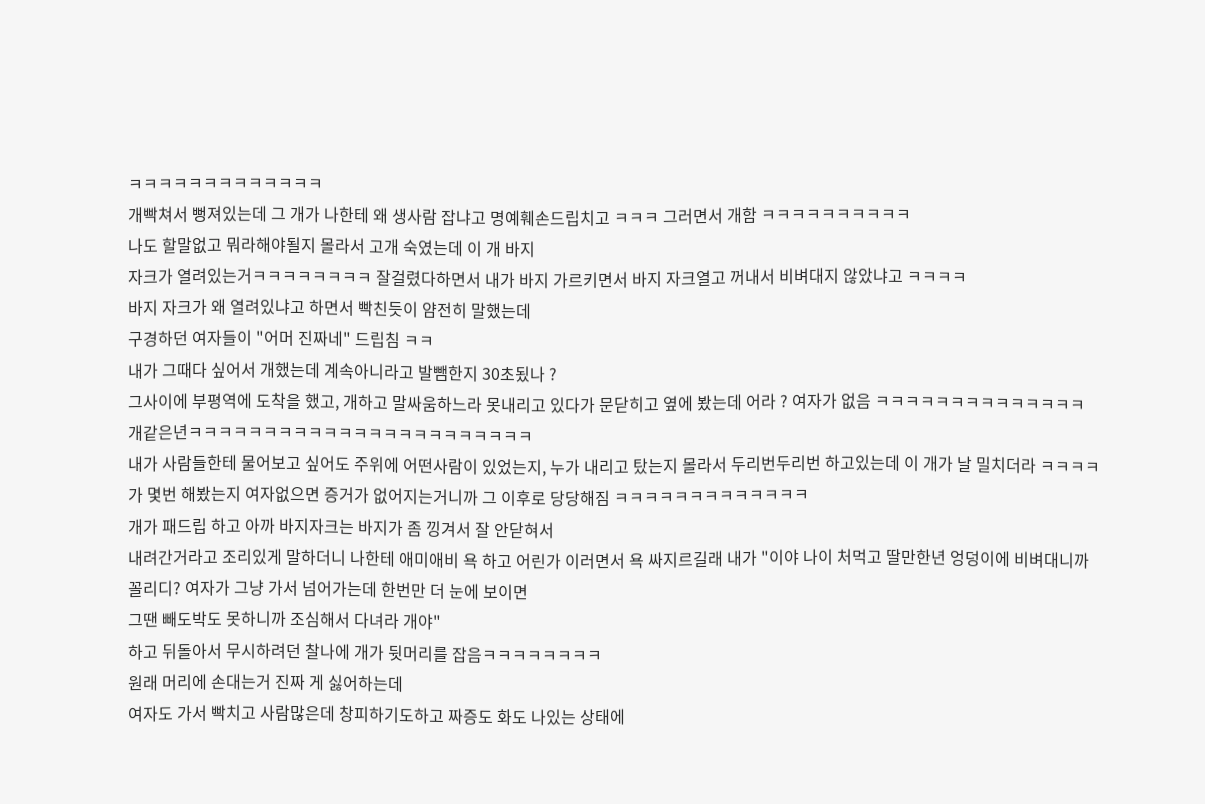ㅋㅋㅋㅋㅋㅋㅋㅋㅋㅋㅋㅋㅋ
개빡쳐서 뻥져있는데 그 개가 나한테 왜 생사람 잡냐고 명예훼손드립치고 ㅋㅋㅋ 그러면서 개함 ㅋㅋㅋㅋㅋㅋㅋㅋㅋㅋ
나도 할말없고 뭐라해야될지 몰라서 고개 숙였는데 이 개 바지
자크가 열려있는거ㅋㅋㅋㅋㅋㅋㅋㅋ 잘걸렸다하면서 내가 바지 가르키면서 바지 자크열고 꺼내서 비벼대지 않았냐고 ㅋㅋㅋㅋ
바지 자크가 왜 열려있냐고 하면서 빡친듯이 얌전히 말했는데
구경하던 여자들이 "어머 진짜네" 드립침 ㅋㅋ
내가 그때다 싶어서 개했는데 계속아니라고 발뺌한지 30초됬나 ?
그사이에 부평역에 도착을 했고, 개하고 말싸움하느라 못내리고 있다가 문닫히고 옆에 봤는데 어라 ? 여자가 없음 ㅋㅋㅋㅋㅋㅋㅋㅋㅋㅋㅋㅋㅋㅋ
개같은년ㅋㅋㅋㅋㅋㅋㅋㅋㅋㅋㅋㅋㅋㅋㅋㅋㅋㅋㅋㅋㅋㅋㅋ
내가 사람들한테 물어보고 싶어도 주위에 어떤사람이 있었는지, 누가 내리고 탔는지 몰라서 두리번두리번 하고있는데 이 개가 날 밀치더라 ㅋㅋㅋㅋ
가 몇번 해봤는지 여자없으면 증거가 없어지는거니까 그 이후로 당당해짐 ㅋㅋㅋㅋㅋㅋㅋㅋㅋㅋㅋㅋㅋ
개가 패드립 하고 아까 바지자크는 바지가 좀 낑겨서 잘 안닫혀서
내려간거라고 조리있게 말하더니 나한테 애미애비 욕 하고 어린가 이러면서 욕 싸지르길래 내가 "이야 나이 처먹고 딸만한년 엉덩이에 비벼대니까
꼴리디? 여자가 그냥 가서 넘어가는데 한번만 더 눈에 보이면
그땐 빼도박도 못하니까 조심해서 다녀라 개야"
하고 뒤돌아서 무시하려던 찰나에 개가 뒷머리를 잡음ㅋㅋㅋㅋㅋㅋㅋㅋ
원래 머리에 손대는거 진짜 게 싫어하는데
여자도 가서 빡치고 사람많은데 창피하기도하고 짜증도 화도 나있는 상태에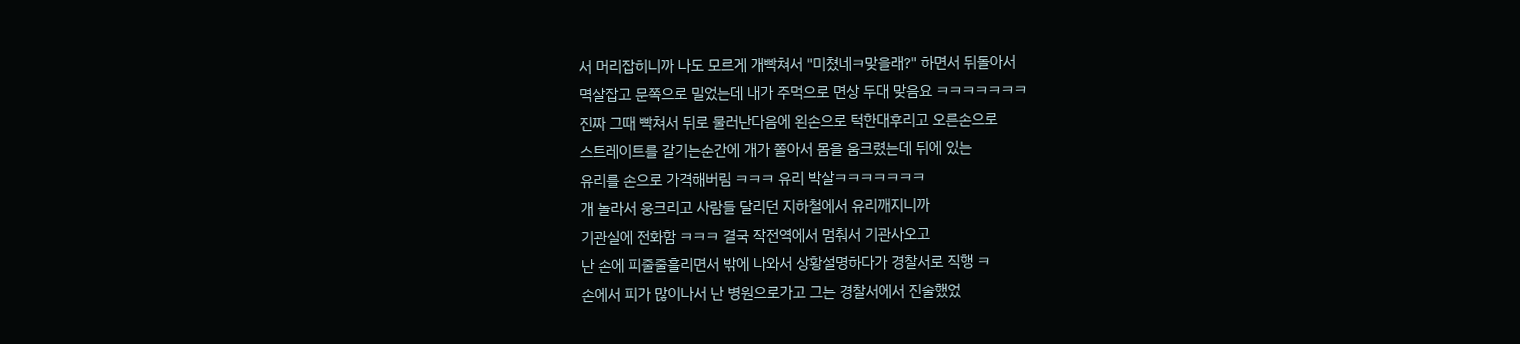서 머리잡히니까 나도 모르게 개빡쳐서 "미쳤네ㅋ맞을래?" 하면서 뒤돌아서
멱살잡고 문쪽으로 밀었는데 내가 주먹으로 면상 두대 맞음요 ㅋㅋㅋㅋㅋㅋㅋ
진짜 그때 빡쳐서 뒤로 물러난다음에 왼손으로 턱한대후리고 오른손으로
스트레이트를 갈기는순간에 개가 쫄아서 몸을 움크렸는데 뒤에 있는
유리를 손으로 가격해버림 ㅋㅋㅋ 유리 박살ㅋㅋㅋㅋㅋㅋㅋ
개 놀라서 웅크리고 사람들 달리던 지하철에서 유리깨지니까
기관실에 전화함 ㅋㅋㅋ 결국 작전역에서 멈춰서 기관사오고
난 손에 피줄줄흘리면서 밖에 나와서 상황설명하다가 경찰서로 직행 ㅋ
손에서 피가 많이나서 난 병원으로가고 그는 경찰서에서 진술했었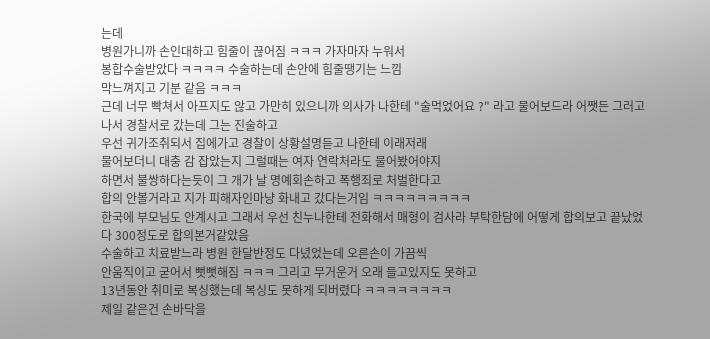는데
병원가니까 손인대하고 힘줄이 끊어짐 ㅋㅋㅋ 가자마자 누워서
봉합수술받았다 ㅋㅋㅋㅋ 수술하는데 손안에 힘줄땡기는 느낌
막느껴지고 기분 같음 ㅋㅋㅋ
근데 너무 빡쳐서 아프지도 않고 가만히 있으니까 의사가 나한테 "술먹었어요 ?" 라고 물어보드라 어쨋든 그러고나서 경찰서로 갔는데 그는 진술하고
우선 귀가조취되서 집에가고 경찰이 상황설명듣고 나한테 이래저래
물어보더니 대충 감 잡았는지 그럴때는 여자 연락처라도 물어봤어야지
하면서 불쌍하다는듯이 그 개가 날 명예회손하고 폭행죄로 처벌한다고
합의 안볼거라고 지가 피해자인마냥 화내고 갔다는거임 ㅋㅋㅋㅋㅋㅋㅋㅋㅋ
한국에 부모님도 안계시고 그래서 우선 친누나한테 전화해서 매형이 검사라 부탁한담에 어떻게 합의보고 끝났었다 300정도로 합의본거같았음
수술하고 치료받느라 병원 한달반정도 다녔었는데 오른손이 가끔씩
안움직이고 굳어서 뻣뻣해짐 ㅋㅋㅋ 그리고 무거운거 오래 들고있지도 못하고
13년동안 취미로 복싱했는데 복싱도 못하게 되버렸다 ㅋㅋㅋㅋㅋㅋㅋㅋ
제일 같은건 손바닥을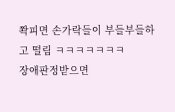쫙피면 손가락들이 부들부들하고 떨림 ㅋㅋㅋㅋㅋㅋㅋ
장애판정받으면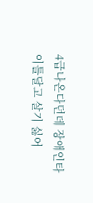4급나온다던데 장애인타이틀달고 살기 싫어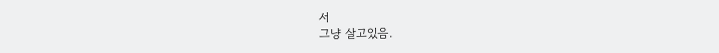서
그냥 살고있음.